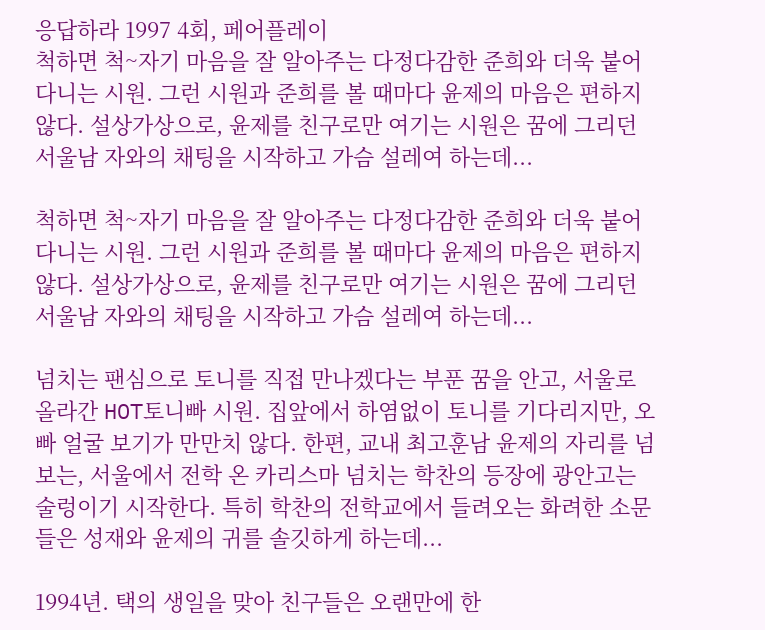응답하라 1997 4회, 페어플레이
척하면 척~자기 마음을 잘 알아주는 다정다감한 준희와 더욱 붙어다니는 시원. 그런 시원과 준희를 볼 때마다 윤제의 마음은 편하지 않다. 설상가상으로, 윤제를 친구로만 여기는 시원은 꿈에 그리던 서울남 자와의 채팅을 시작하고 가슴 설레여 하는데...

척하면 척~자기 마음을 잘 알아주는 다정다감한 준희와 더욱 붙어다니는 시원. 그런 시원과 준희를 볼 때마다 윤제의 마음은 편하지 않다. 설상가상으로, 윤제를 친구로만 여기는 시원은 꿈에 그리던 서울남 자와의 채팅을 시작하고 가슴 설레여 하는데...

넘치는 팬심으로 토니를 직접 만나겠다는 부푼 꿈을 안고, 서울로 올라간 HOT토니빠 시원. 집앞에서 하염없이 토니를 기다리지만, 오빠 얼굴 보기가 만만치 않다. 한편, 교내 최고훈남 윤제의 자리를 넘보는, 서울에서 전학 온 카리스마 넘치는 학찬의 등장에 광안고는 술렁이기 시작한다. 특히 학찬의 전학교에서 들려오는 화려한 소문들은 성재와 윤제의 귀를 솔깃하게 하는데...

1994년. 택의 생일을 맞아 친구들은 오랜만에 한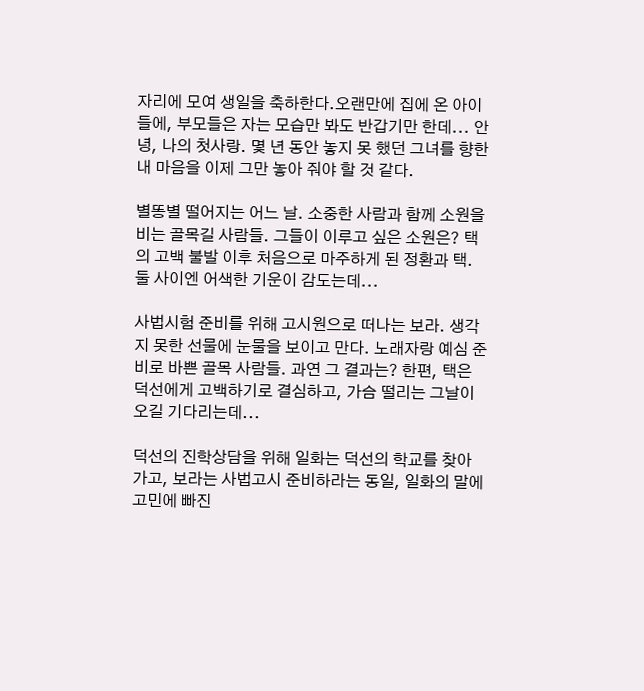자리에 모여 생일을 축하한다.오랜만에 집에 온 아이들에, 부모들은 자는 모습만 봐도 반갑기만 한데... 안녕, 나의 첫사랑. 몇 년 동안 놓지 못 했던 그녀를 향한 내 마음을 이제 그만 놓아 줘야 할 것 같다.

별똥별 떨어지는 어느 날. 소중한 사람과 함께 소원을 비는 골목길 사람들. 그들이 이루고 싶은 소원은? 택의 고백 불발 이후 처음으로 마주하게 된 정환과 택. 둘 사이엔 어색한 기운이 감도는데...

사법시험 준비를 위해 고시원으로 떠나는 보라. 생각지 못한 선물에 눈물을 보이고 만다. 노래자랑 예심 준비로 바쁜 골목 사람들. 과연 그 결과는? 한편, 택은 덕선에게 고백하기로 결심하고, 가슴 떨리는 그날이 오길 기다리는데...

덕선의 진학상담을 위해 일화는 덕선의 학교를 찾아가고, 보라는 사법고시 준비하라는 동일, 일화의 말에 고민에 빠진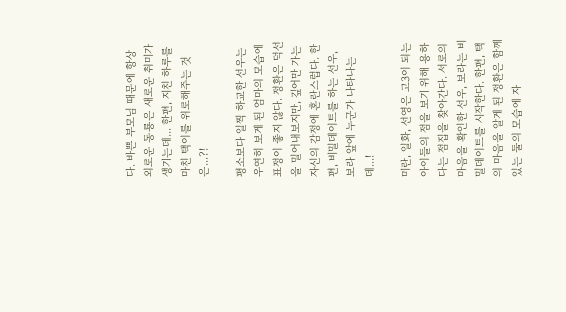다. 바쁜 부모님 때문에 항상 외로운 동룡은 새로운 취미가 생기는데... 한편, 지친 하루를 마친 택이를 위로해주는 것은...?!

평소보다 일찍 하교한 선우는 우연히 보게 된 엄마의 모습에 표정이 좋지 않다. 정환은 덕선을 밀어내보지만, 깊어만 가는 자신의 감정에 혼란스럽다. 한편, 비밀데이트를 하는 선우, 보라 앞에 누군가 나타나는데...!

미란, 일화, 선영은 고3이 되는 아이들의 점을 보기 위해 용하다는 점집을 찾아간다. 서로의 마음을 확인한 선우, 보라는 비밀데이트를 시작한다. 한편, 택의 마음을 알게 된 정환은 함께 있는 둘의 모습에 자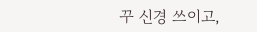꾸 신경 쓰이고,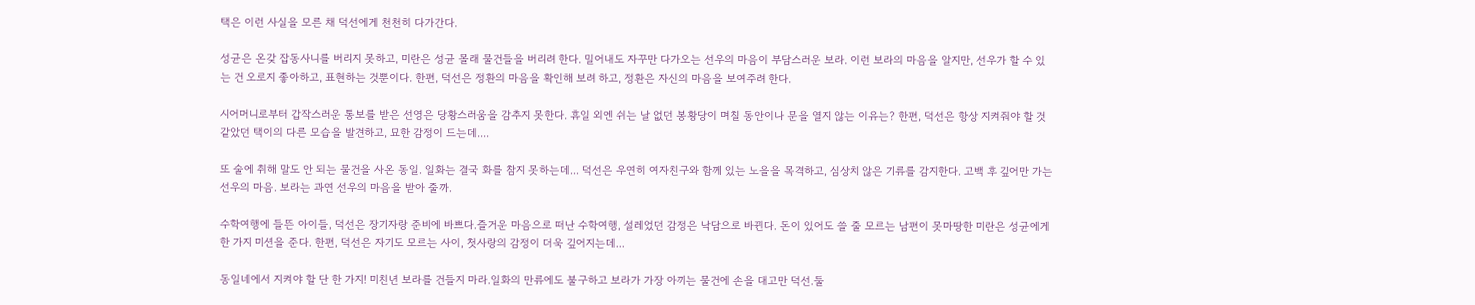택은 이런 사실을 모른 채 덕선에게 천천히 다가간다.

성균은 온갖 잡동사니를 버리지 못하고, 미란은 성균 몰래 물건들을 버리려 한다. 밀어내도 자꾸만 다가오는 선우의 마음이 부담스러운 보라. 이런 보라의 마음을 알지만, 선우가 할 수 있는 건 오로지 좋아하고, 표현하는 것뿐이다. 한편, 덕선은 정환의 마음을 확인해 보려 하고, 정환은 자신의 마음을 보여주려 한다.

시어머니로부터 갑작스러운 통보를 받은 선영은 당황스러움을 감추지 못한다. 휴일 외엔 쉬는 날 없던 봉황당이 며칠 동안이나 문을 열지 않는 이유는? 한편, 덕선은 항상 지켜줘야 할 것 같았던 택이의 다른 모습을 발견하고, 묘한 감정이 드는데....

또 술에 취해 말도 안 되는 물건을 사온 동일. 일화는 결국 화를 참지 못하는데... 덕선은 우연히 여자친구와 함께 있는 노을을 목격하고, 심상치 않은 기류를 감지한다. 고백 후 깊어만 가는 선우의 마음. 보라는 과연 선우의 마음을 받아 줄까.

수학여행에 들뜬 아이들, 덕선은 장기자랑 준비에 바쁘다.즐거운 마음으로 떠난 수학여행, 설레었던 감정은 낙담으로 바뀐다. 돈이 있어도 쓸 줄 모르는 남편이 못마땅한 미란은 성균에게 한 가지 미션을 준다. 한편, 덕선은 자기도 모르는 사이, 첫사랑의 감정이 더욱 깊어지는데...

동일네에서 지켜야 할 단 한 가지! 미친년 보라를 건들지 마라.일화의 만류에도 불구하고 보라가 가장 아끼는 물건에 손을 대고만 덕선.둘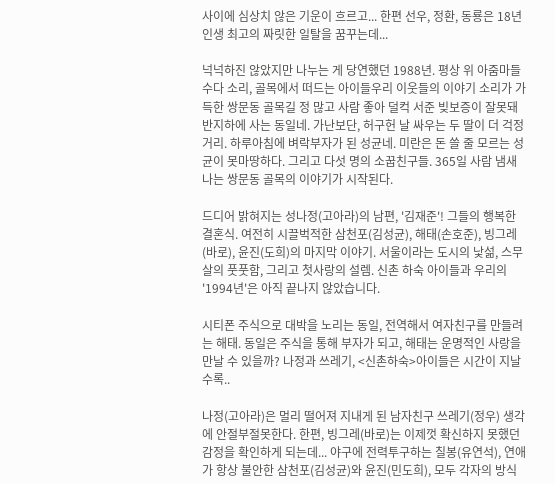사이에 심상치 않은 기운이 흐르고... 한편 선우, 정환, 동룡은 18년 인생 최고의 짜릿한 일탈을 꿈꾸는데...

넉넉하진 않았지만 나누는 게 당연했던 1988년. 평상 위 아줌마들 수다 소리, 골목에서 떠드는 아이들우리 이웃들의 이야기 소리가 가득한 쌍문동 골목길 정 많고 사람 좋아 덜컥 서준 빚보증이 잘못돼 반지하에 사는 동일네. 가난보단, 허구헌 날 싸우는 두 딸이 더 걱정거리. 하루아침에 벼락부자가 된 성균네. 미란은 돈 쓸 줄 모르는 성균이 못마땅하다. 그리고 다섯 명의 소꿉친구들. 365일 사람 냄새 나는 쌍문동 골목의 이야기가 시작된다.

드디어 밝혀지는 성나정(고아라)의 남편, '김재준'! 그들의 행복한 결혼식. 여전히 시끌벅적한 삼천포(김성균), 해태(손호준), 빙그레(바로), 윤진(도희)의 마지막 이야기. 서울이라는 도시의 낯섦, 스무 살의 풋풋함, 그리고 첫사랑의 설렘. 신촌 하숙 아이들과 우리의 '1994년'은 아직 끝나지 않았습니다.

시티폰 주식으로 대박을 노리는 동일, 전역해서 여자친구를 만들려는 해태. 동일은 주식을 통해 부자가 되고, 해태는 운명적인 사랑을 만날 수 있을까? 나정과 쓰레기, <신촌하숙>아이들은 시간이 지날수록..

나정(고아라)은 멀리 떨어져 지내게 된 남자친구 쓰레기(정우) 생각에 안절부절못한다. 한편, 빙그레(바로)는 이제껏 확신하지 못했던 감정을 확인하게 되는데... 야구에 전력투구하는 칠봉(유연석), 연애가 항상 불안한 삼천포(김성균)와 윤진(민도희), 모두 각자의 방식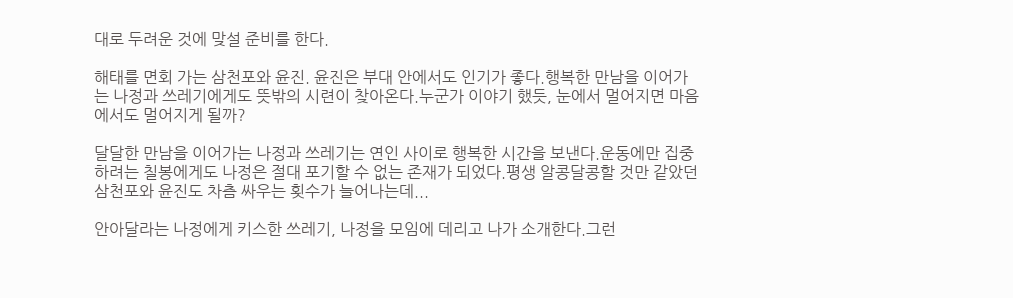대로 두려운 것에 맞설 준비를 한다.

해태를 면회 가는 삼천포와 윤진. 윤진은 부대 안에서도 인기가 좋다.행복한 만남을 이어가는 나정과 쓰레기에게도 뜻밖의 시련이 찾아온다.누군가 이야기 했듯, 눈에서 멀어지면 마음에서도 멀어지게 될까?

달달한 만남을 이어가는 나정과 쓰레기는 연인 사이로 행복한 시간을 보낸다.운동에만 집중하려는 칠봉에게도 나정은 절대 포기할 수 없는 존재가 되었다.평생 알콩달콩할 것만 같았던 삼천포와 윤진도 차츰 싸우는 횟수가 늘어나는데...

안아달라는 나정에게 키스한 쓰레기, 나정을 모임에 데리고 나가 소개한다.그런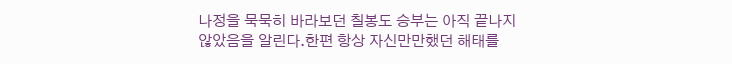나정을 묵묵히 바라보던 칠봉도 승부는 아직 끝나지 않았음을 알린다.한편 항상 자신만만했던 해태를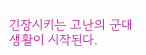긴장시키는 고난의 군대 생활이 시작된다.